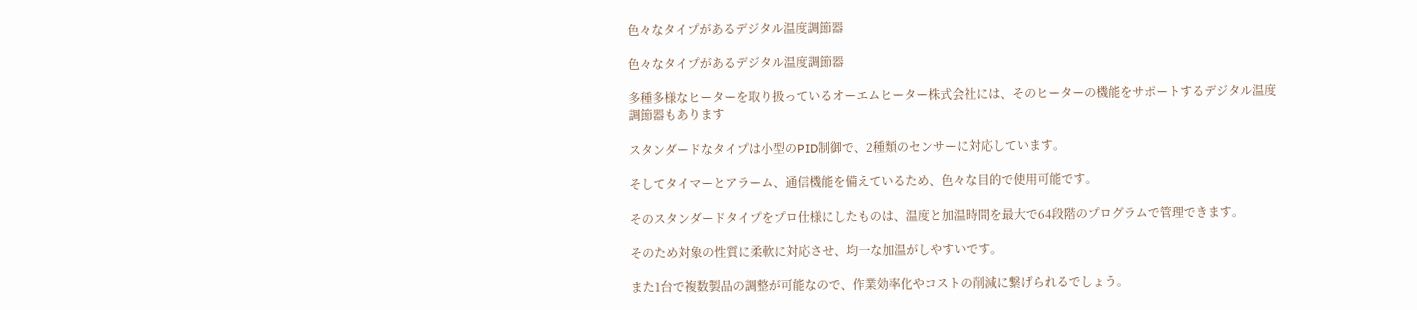色々なタイプがあるデジタル温度調節器

色々なタイプがあるデジタル温度調節器

多種多様なヒーターを取り扱っているオーエムヒーター株式会社には、そのヒーターの機能をサポートするデジタル温度調節器もあります

スタンダードなタイプは小型のPID制御で、2種類のセンサーに対応しています。

そしてタイマーとアラーム、通信機能を備えているため、色々な目的で使用可能です。

そのスタンダードタイプをプロ仕様にしたものは、温度と加温時間を最大で64段階のプログラムで管理できます。

そのため対象の性質に柔軟に対応させ、均一な加温がしやすいです。

また1台で複数製品の調整が可能なので、作業効率化やコストの削減に繋げられるでしょう。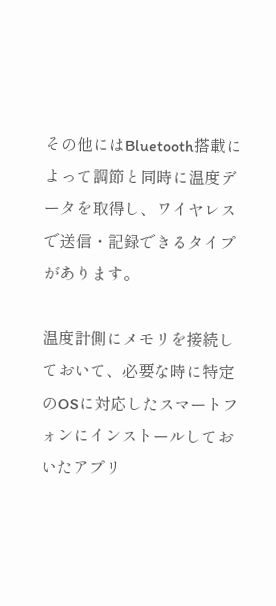その他にはBluetooth搭載によって調節と同時に温度データを取得し、ワイヤレスで送信・記録できるタイプがあります。

温度計側にメモリを接続しておいて、必要な時に特定のOSに対応したスマートフォンにインストールしておいたアプリ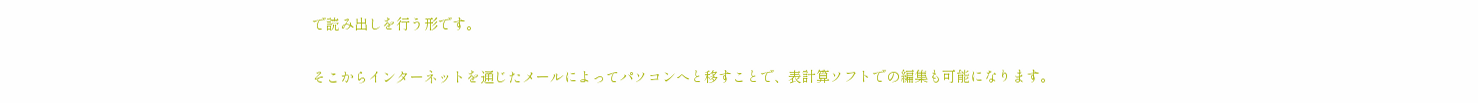で読み出しを行う形です。

そこからインターネットを通じたメールによってパソコンへと移すことで、表計算ソフトでの編集も可能になります。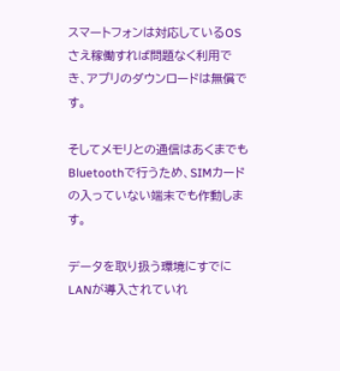スマートフォンは対応しているOSさえ稼働すれば問題なく利用でき、アプリのダウンロードは無償です。

そしてメモリとの通信はあくまでもBluetoothで行うため、SIMカードの入っていない端末でも作動します。

データを取り扱う環境にすでにLANが導入されていれ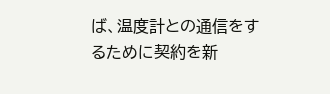ば、温度計との通信をするために契約を新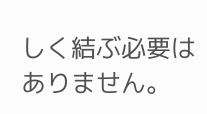しく結ぶ必要はありません。